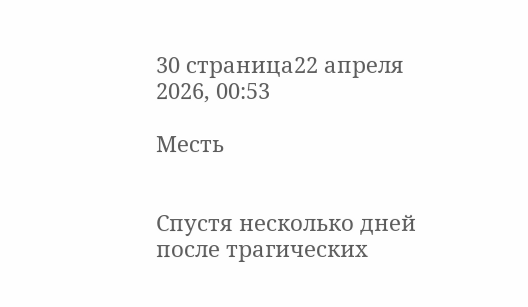30 страница22 апреля 2026, 00:53

Месть


Спустя несколько дней после трагических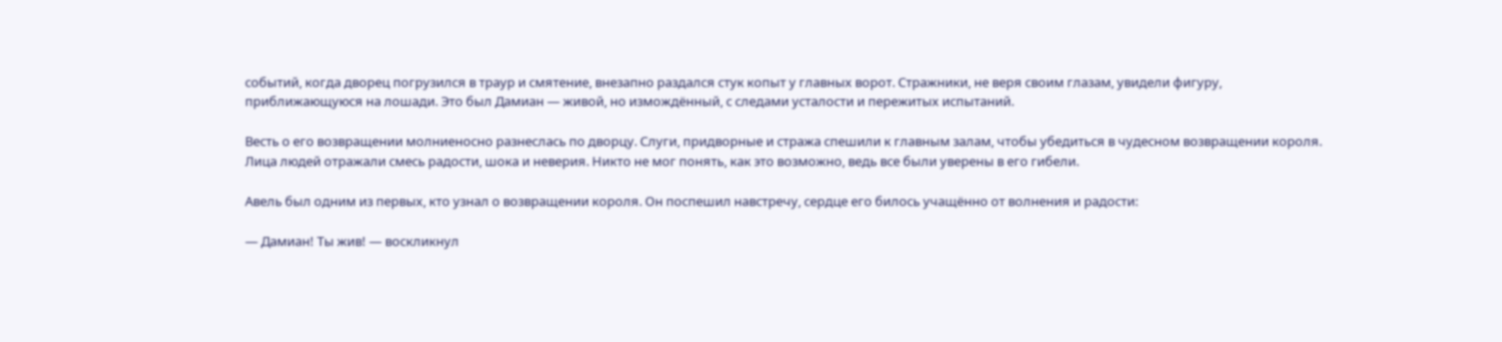событий, когда дворец погрузился в траур и смятение, внезапно раздался стук копыт у главных ворот. Стражники, не веря своим глазам, увидели фигуру, приближающуюся на лошади. Это был Дамиан — живой, но измождённый, с следами усталости и пережитых испытаний.

Весть о его возвращении молниеносно разнеслась по дворцу. Слуги, придворные и стража спешили к главным залам, чтобы убедиться в чудесном возвращении короля. Лица людей отражали смесь радости, шока и неверия. Никто не мог понять, как это возможно, ведь все были уверены в его гибели.

Авель был одним из первых, кто узнал о возвращении короля. Он поспешил навстречу, сердце его билось учащённо от волнения и радости:

— Дамиан! Ты жив! — воскликнул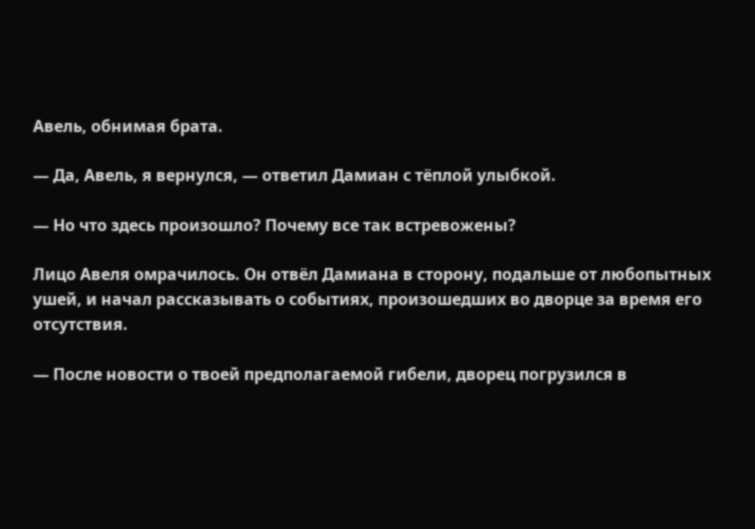Авель, обнимая брата.

— Да, Авель, я вернулся, — ответил Дамиан с тёплой улыбкой.

— Но что здесь произошло? Почему все так встревожены?

Лицо Авеля омрачилось. Он отвёл Дамиана в сторону, подальше от любопытных ушей, и начал рассказывать о событиях, произошедших во дворце за время его отсутствия.

— После новости о твоей предполагаемой гибели, дворец погрузился в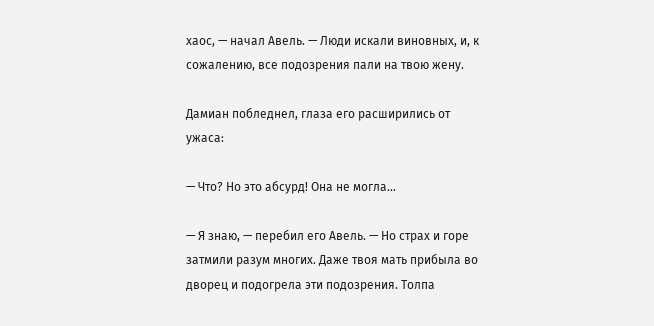хаос, — начал Авель. — Люди искали виновных, и, к сожалению, все подозрения пали на твою жену.

Дамиан побледнел, глаза его расширились от ужаса:

— Что? Но это абсурд! Она не могла...

— Я знаю, — перебил его Авель. — Но страх и горе затмили разум многих. Даже твоя мать прибыла во дворец и подогрела эти подозрения. Толпа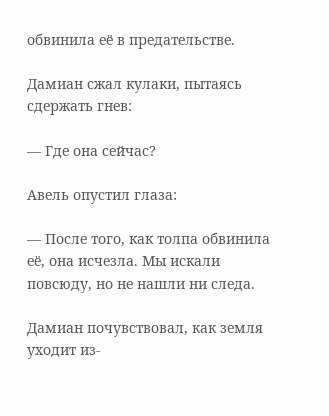обвинила её в предательстве.

Дамиан сжал кулаки, пытаясь сдержать гнев:

— Где она сейчас?

Авель опустил глаза:

— После того, как толпа обвинила её, она исчезла. Мы искали повсюду, но не нашли ни следа.

Дамиан почувствовал, как земля уходит из-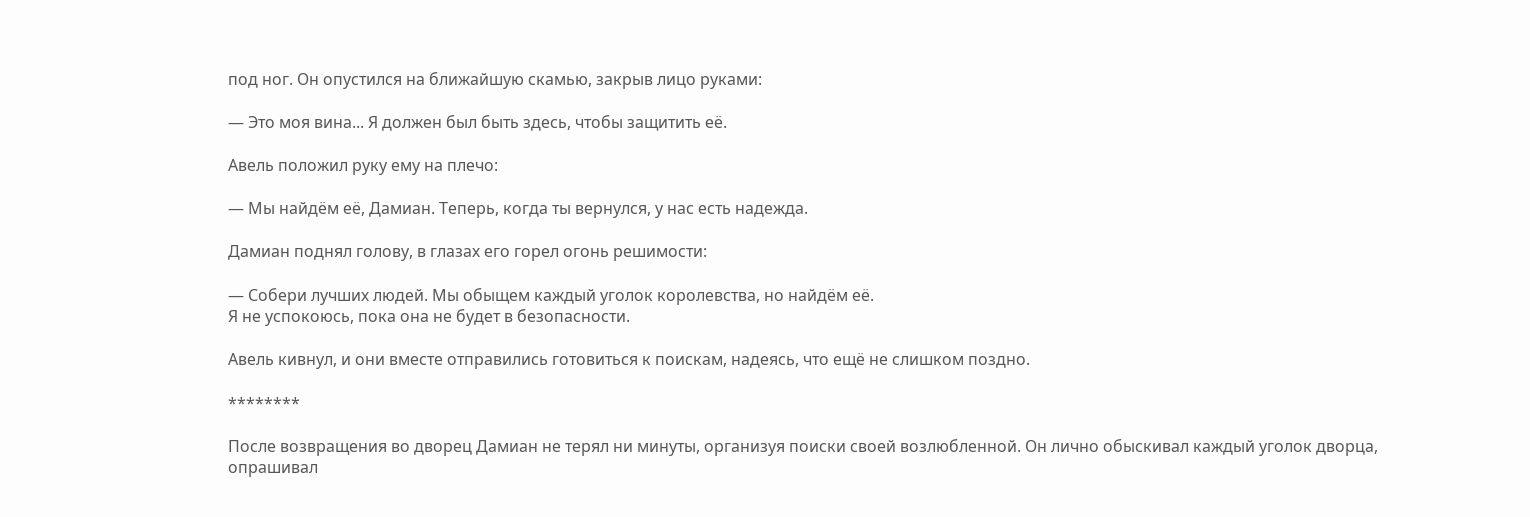под ног. Он опустился на ближайшую скамью, закрыв лицо руками:

— Это моя вина... Я должен был быть здесь, чтобы защитить её.

Авель положил руку ему на плечо:

— Мы найдём её, Дамиан. Теперь, когда ты вернулся, у нас есть надежда.

Дамиан поднял голову, в глазах его горел огонь решимости:

— Собери лучших людей. Мы обыщем каждый уголок королевства, но найдём её.
Я не успокоюсь, пока она не будет в безопасности.

Авель кивнул, и они вместе отправились готовиться к поискам, надеясь, что ещё не слишком поздно.

********

После возвращения во дворец Дамиан не терял ни минуты, организуя поиски своей возлюбленной. Он лично обыскивал каждый уголок дворца, опрашивал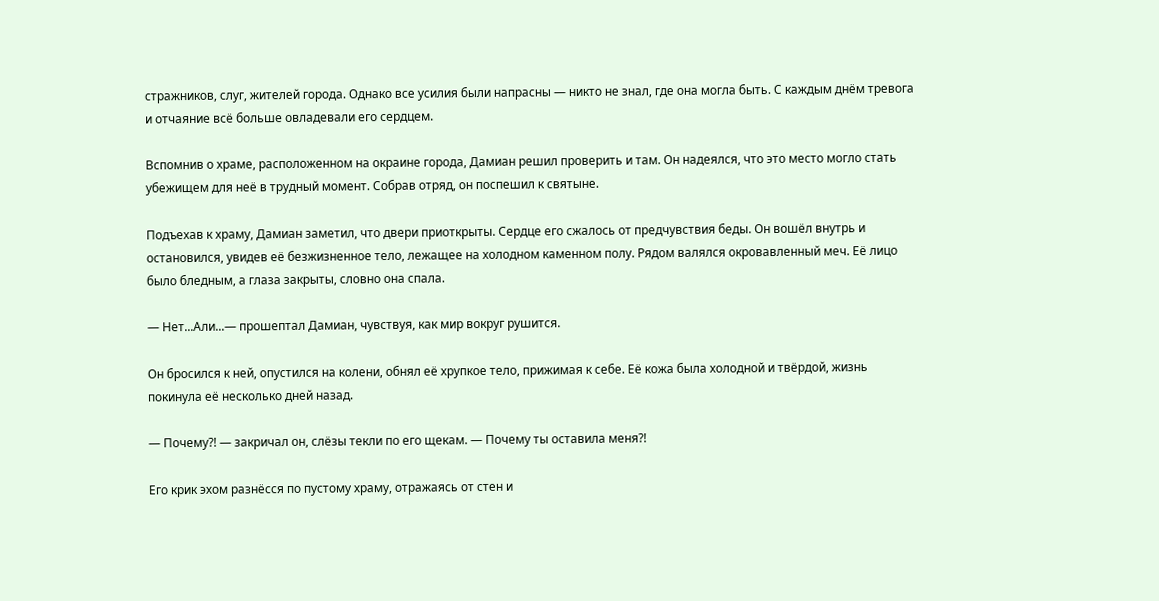стражников, слуг, жителей города. Однако все усилия были напрасны — никто не знал, где она могла быть. С каждым днём тревога и отчаяние всё больше овладевали его сердцем.

Вспомнив о храме, расположенном на окраине города, Дамиан решил проверить и там. Он надеялся, что это место могло стать убежищем для неё в трудный момент. Собрав отряд, он поспешил к святыне.

Подъехав к храму, Дамиан заметил, что двери приоткрыты. Сердце его сжалось от предчувствия беды. Он вошёл внутрь и остановился, увидев её безжизненное тело, лежащее на холодном каменном полу. Рядом валялся окровавленный меч. Её лицо было бледным, а глаза закрыты, словно она спала.

— Нет...Али...— прошептал Дамиан, чувствуя, как мир вокруг рушится.

Он бросился к ней, опустился на колени, обнял её хрупкое тело, прижимая к себе. Её кожа была холодной и твёрдой, жизнь покинула её несколько дней назад.

— Почему?! — закричал он, слёзы текли по его щекам. — Почему ты оставила меня?!

Его крик эхом разнёсся по пустому храму, отражаясь от стен и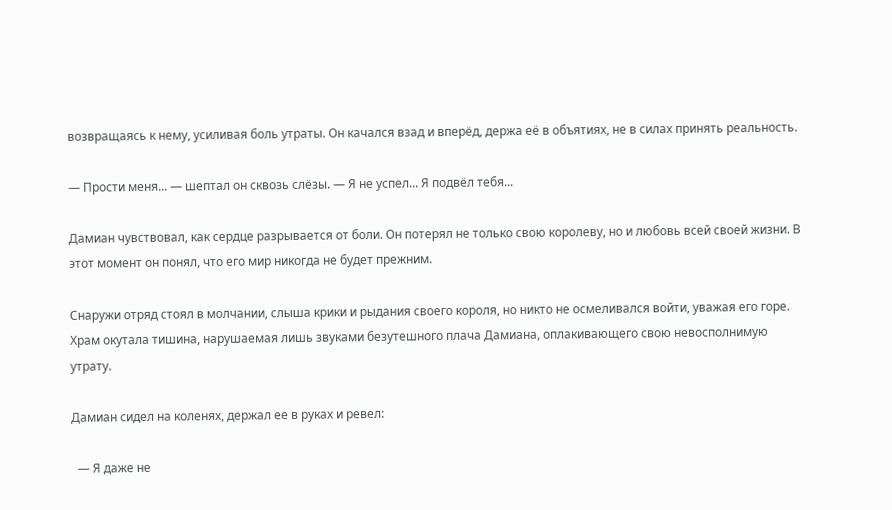возвращаясь к нему, усиливая боль утраты. Он качался взад и вперёд, держа её в объятиях, не в силах принять реальность.

— Прости меня... — шептал он сквозь слёзы. — Я не успел... Я подвёл тебя...

Дамиан чувствовал, как сердце разрывается от боли. Он потерял не только свою королеву, но и любовь всей своей жизни. В этот момент он понял, что его мир никогда не будет прежним.

Снаружи отряд стоял в молчании, слыша крики и рыдания своего короля, но никто не осмеливался войти, уважая его горе. Храм окутала тишина, нарушаемая лишь звуками безутешного плача Дамиана, оплакивающего свою невосполнимую утрату.

Дамиан сидел на коленях, держал ее в руках и ревел:

  — Я даже не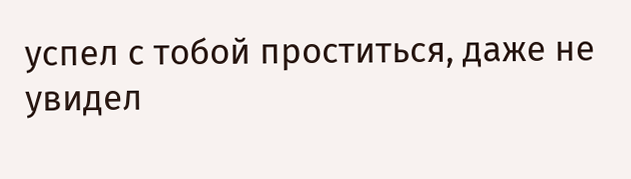успел с тобой проститься, даже не увидел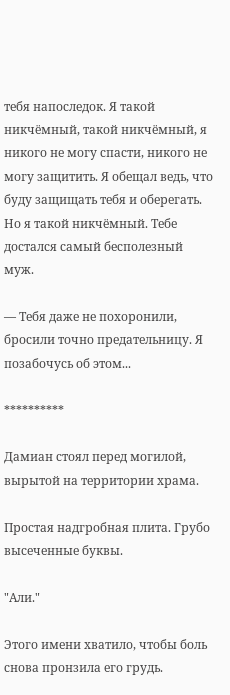тебя напоследок. Я такой никчёмный, такой никчёмный, я никого не могу спасти, никого не могу защитить. Я обещал ведь, что буду защищать тебя и оберегать. Но я такой никчёмный. Тебе достался самый бесполезный муж.

— Тебя даже не похоронили, бросили точно предательницу. Я позабочусь об этом...

**********

Дамиан стоял перед могилой, вырытой на территории храма.

Простая надгробная плита. Грубо высеченные буквы.

"Али."

Этого имени хватило, чтобы боль снова пронзила его грудь.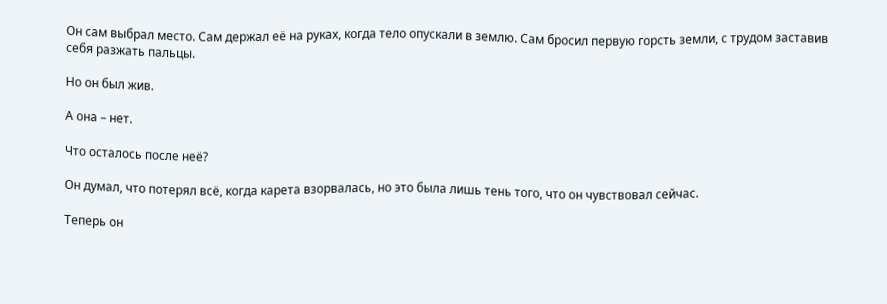Он сам выбрал место. Сам держал её на руках, когда тело опускали в землю. Сам бросил первую горсть земли, с трудом заставив себя разжать пальцы.

Но он был жив.

А она – нет.

Что осталось после неё?

Он думал, что потерял всё, когда карета взорвалась, но это была лишь тень того, что он чувствовал сейчас.

Теперь он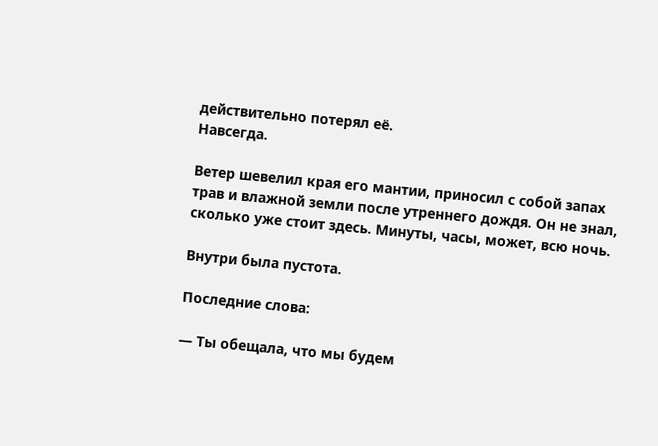действительно потерял её.
Навсегда.

Ветер шевелил края его мантии, приносил с собой запах трав и влажной земли после утреннего дождя. Он не знал, сколько уже стоит здесь. Минуты, часы, может, всю ночь.

Внутри была пустота.

Последние слова:

— Ты обещала, что мы будем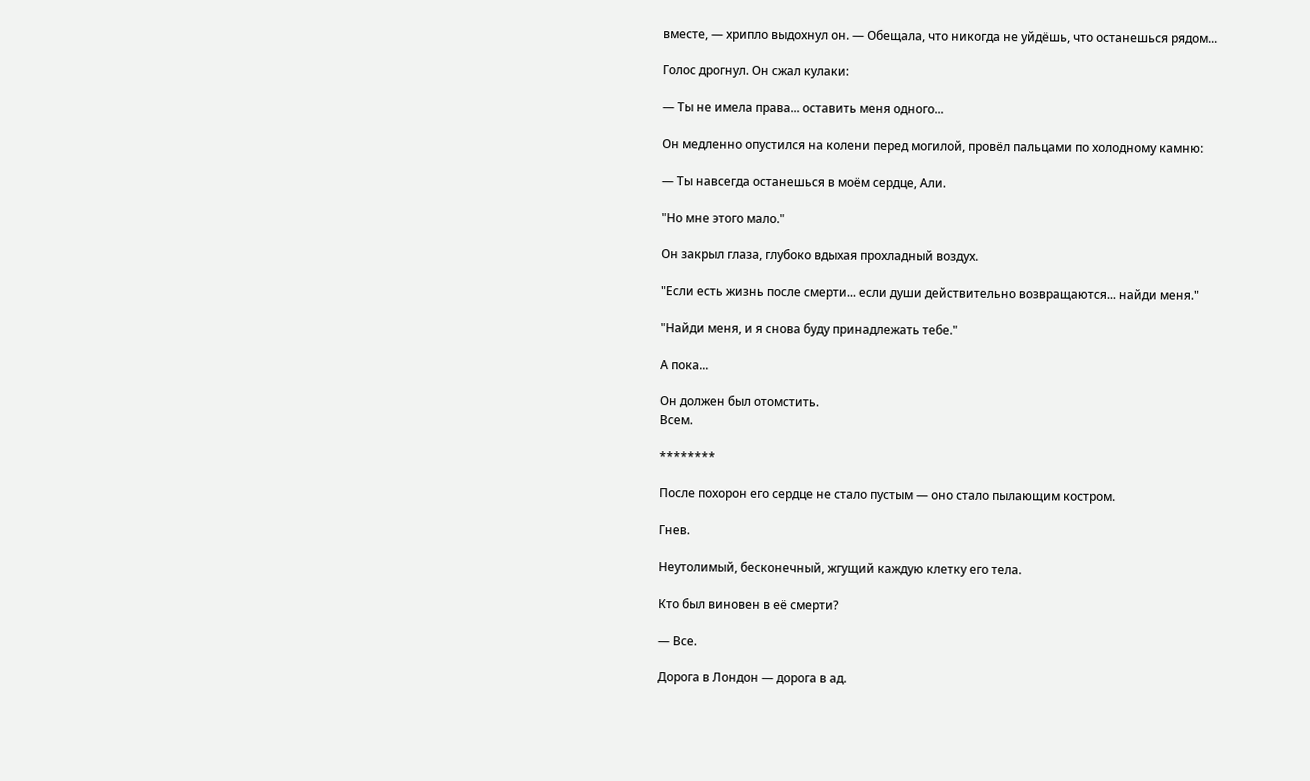вместе, — хрипло выдохнул он. — Обещала, что никогда не уйдёшь, что останешься рядом...

Голос дрогнул. Он сжал кулаки:

— Ты не имела права... оставить меня одного...

Он медленно опустился на колени перед могилой, провёл пальцами по холодному камню:

— Ты навсегда останешься в моём сердце, Али.

"Но мне этого мало."

Он закрыл глаза, глубоко вдыхая прохладный воздух.

"Если есть жизнь после смерти... если души действительно возвращаются... найди меня."

"Найди меня, и я снова буду принадлежать тебе."

А пока...

Он должен был отомстить.
Всем.

********

После похорон его сердце не стало пустым — оно стало пылающим костром.

Гнев.

Неутолимый, бесконечный, жгущий каждую клетку его тела.

Кто был виновен в её смерти?

— Все.

Дорога в Лондон — дорога в ад.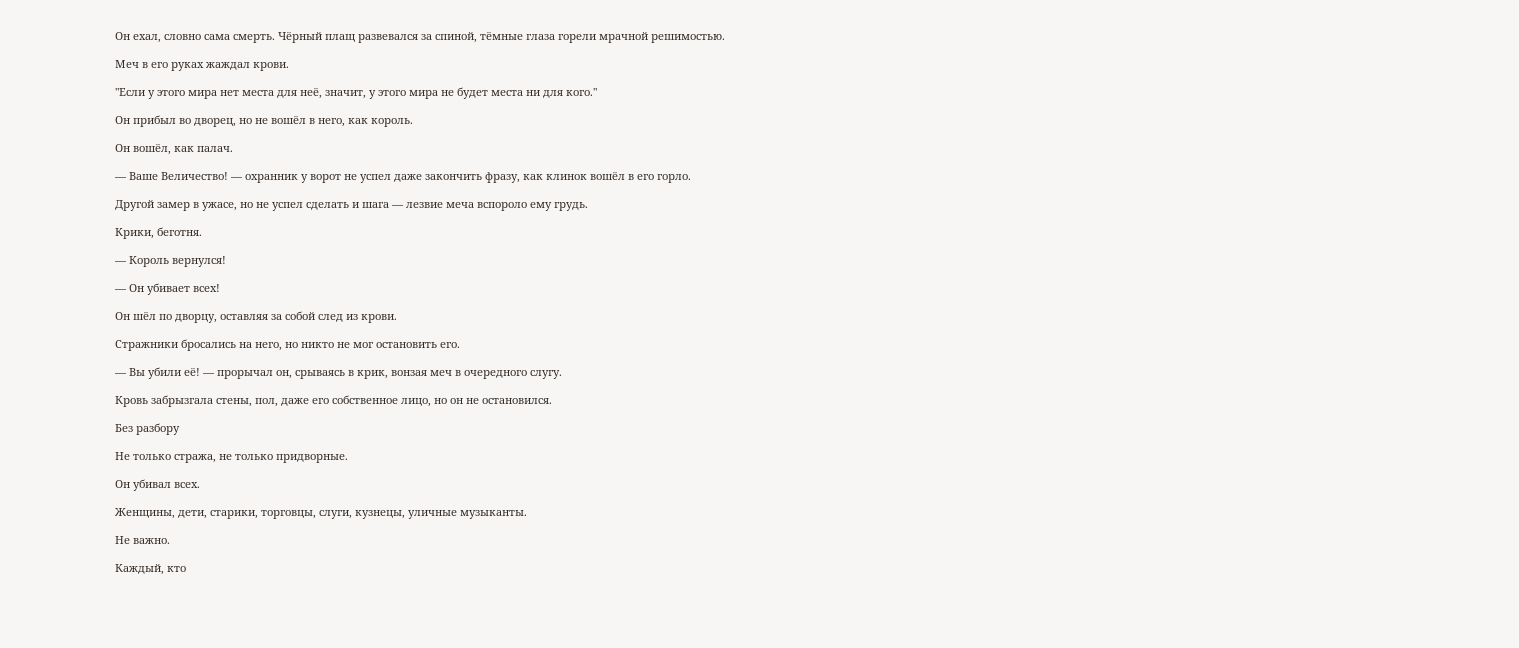Он ехал, словно сама смерть. Чёрный плащ развевался за спиной, тёмные глаза горели мрачной решимостью.

Меч в его руках жаждал крови.

"Если у этого мира нет места для неё, значит, у этого мира не будет места ни для кого."

Он прибыл во дворец, но не вошёл в него, как король.

Он вошёл, как палач.

— Ваше Величество! — охранник у ворот не успел даже закончить фразу, как клинок вошёл в его горло.

Другой замер в ужасе, но не успел сделать и шага — лезвие меча вспороло ему грудь.

Крики, беготня.

— Король вернулся!

— Он убивает всех!

Он шёл по дворцу, оставляя за собой след из крови.

Стражники бросались на него, но никто не мог остановить его.

— Вы убили её! — прорычал он, срываясь в крик, вонзая меч в очередного слугу.

Кровь забрызгала стены, пол, даже его собственное лицо, но он не остановился.

Без разбору

Не только стража, не только придворные.

Он убивал всех.

Женщины, дети, старики, торговцы, слуги, кузнецы, уличные музыканты.

Не важно.

Каждый, кто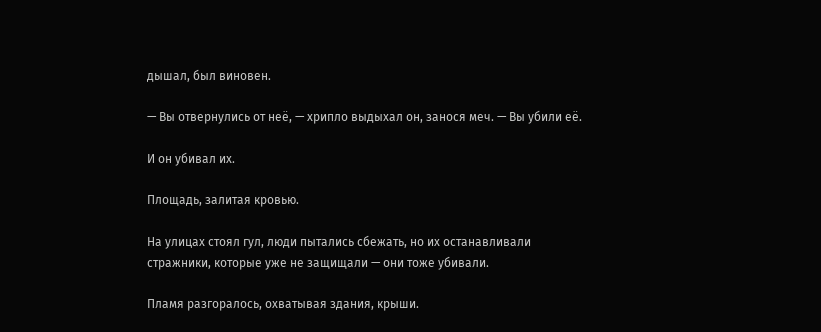дышал, был виновен.

— Вы отвернулись от неё, — хрипло выдыхал он, занося меч. — Вы убили её.

И он убивал их.

Площадь, залитая кровью.

На улицах стоял гул, люди пытались сбежать, но их останавливали стражники, которые уже не защищали — они тоже убивали.

Пламя разгоралось, охватывая здания, крыши.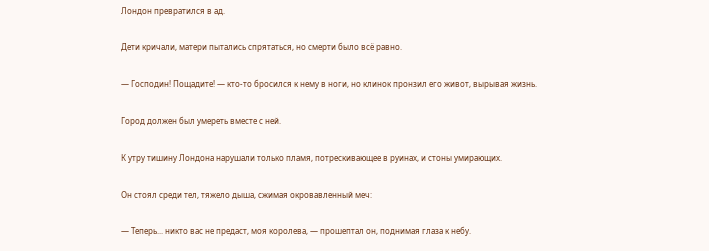Лондон превратился в ад.

Дети кричали, матери пытались спрятаться, но смерти было всё равно.

— Господин! Пощадите! — кто-то бросился к нему в ноги, но клинок пронзил его живот, вырывая жизнь.

Город должен был умереть вместе с ней.

К утру тишину Лондона нарушали только пламя, потрескивающее в руинах, и стоны умирающих.

Он стоял среди тел, тяжело дыша, сжимая окровавленный меч:

— Теперь... никто вас не предаст, моя королева, — прошептал он, поднимая глаза к небу.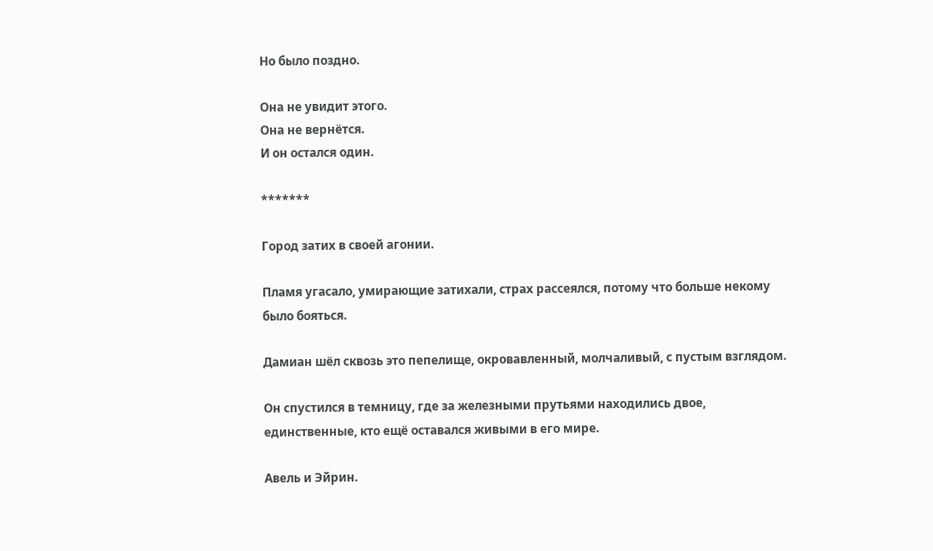Но было поздно.

Она не увидит этого.
Она не вернётся.
И он остался один.

*******

Город затих в своей агонии.

Пламя угасало, умирающие затихали, страх рассеялся, потому что больше некому было бояться.

Дамиан шёл сквозь это пепелище, окровавленный, молчаливый, с пустым взглядом.

Он спустился в темницу, где за железными прутьями находились двое, единственные, кто ещё оставался живыми в его мире.

Авель и Эйрин.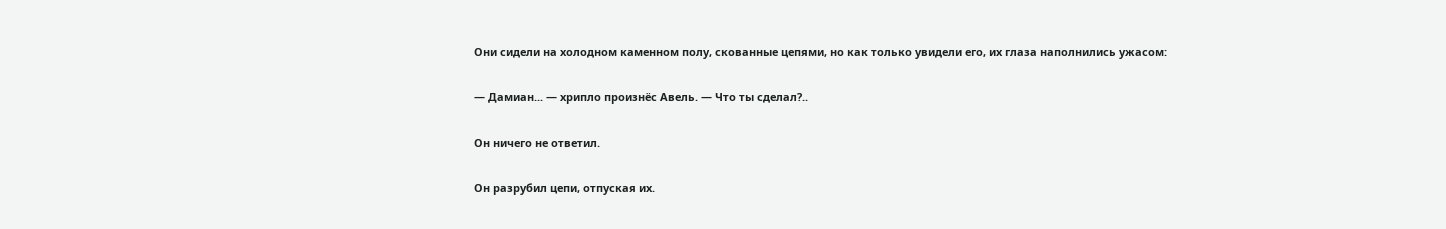Они сидели на холодном каменном полу, скованные цепями, но как только увидели его, их глаза наполнились ужасом:

— Дамиан... — хрипло произнёс Авель. — Что ты сделал?..

Он ничего не ответил.

Он разрубил цепи, отпуская их.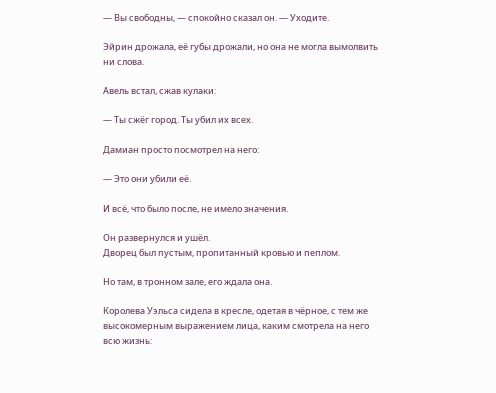— Вы свободны, — спокойно сказал он. — Уходите.

Эйрин дрожала, её губы дрожали, но она не могла вымолвить ни слова.

Авель встал, сжав кулаки:

— Ты сжёг город. Ты убил их всех.

Дамиан просто посмотрел на него:

— Это они убили её.

И всё, что было после, не имело значения.

Он развернулся и ушёл.
Дворец был пустым, пропитанный кровью и пеплом.

Но там, в тронном зале, его ждала она.

Королева Уэльса сидела в кресле, одетая в чёрное, с тем же высокомерным выражением лица, каким смотрела на него всю жизнь: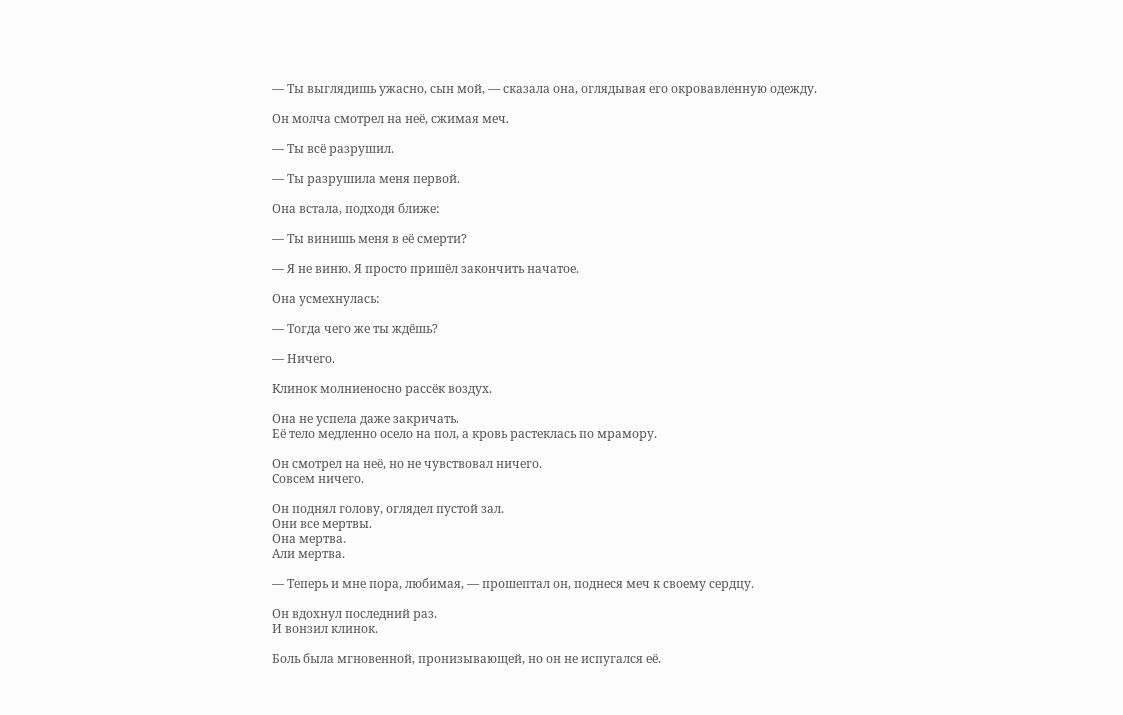— Ты выглядишь ужасно, сын мой, — сказала она, оглядывая его окровавленную одежду.

Он молча смотрел на неё, сжимая меч.

— Ты всё разрушил.

— Ты разрушила меня первой.

Она встала, подходя ближе:

— Ты винишь меня в её смерти?

— Я не виню. Я просто пришёл закончить начатое.

Она усмехнулась:

— Тогда чего же ты ждёшь?

— Ничего.

Клинок молниеносно рассёк воздух.

Она не успела даже закричать.
Её тело медленно осело на пол, а кровь растеклась по мрамору.

Он смотрел на неё, но не чувствовал ничего.
Совсем ничего.

Он поднял голову, оглядел пустой зал.
Они все мертвы.
Она мертва.
Али мертва.

— Теперь и мне пора, любимая, — прошептал он, поднеся меч к своему сердцу.

Он вдохнул последний раз.
И вонзил клинок.

Боль была мгновенной, пронизывающей, но он не испугался её.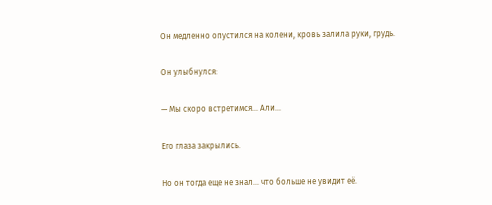Он медленно опустился на колени, кровь залила руки, грудь.

Он улыбнулся:

— Мы скоро встретимся... Али...

Его глаза закрылись.

Но он тогда еще не знал... что больше не увидит её.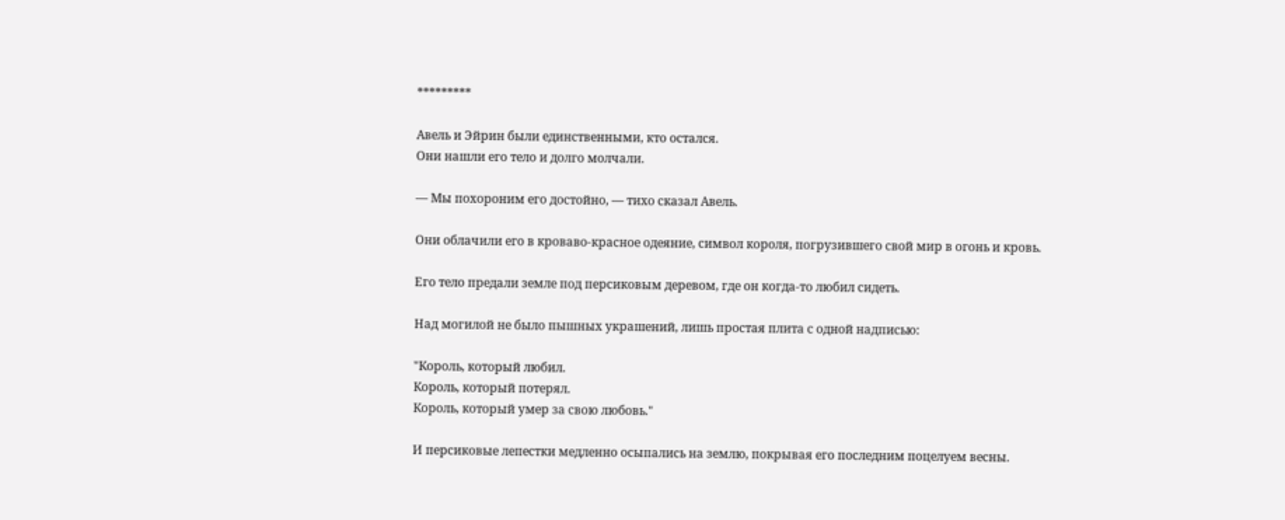*********

Авель и Эйрин были единственными, кто остался.
Они нашли его тело и долго молчали.

— Мы похороним его достойно, — тихо сказал Авель.

Они облачили его в кроваво-красное одеяние, символ короля, погрузившего свой мир в огонь и кровь.

Его тело предали земле под персиковым деревом, где он когда-то любил сидеть.

Над могилой не было пышных украшений, лишь простая плита с одной надписью:

"Король, который любил.
Король, который потерял.
Король, который умер за свою любовь."

И персиковые лепестки медленно осыпались на землю, покрывая его последним поцелуем весны.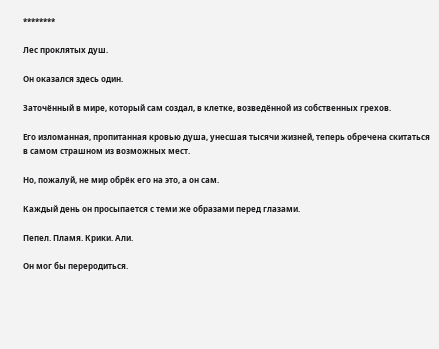********

Лес проклятых душ.

Он оказался здесь один.

Заточённый в мире, который сам создал, в клетке, возведённой из собственных грехов.

Его изломанная, пропитанная кровью душа, унесшая тысячи жизней, теперь обречена скитаться в самом страшном из возможных мест.

Но, пожалуй, не мир обрёк его на это, а он сам.

Каждый день он просыпается с теми же образами перед глазами.

Пепел. Пламя. Крики. Али.

Он мог бы переродиться.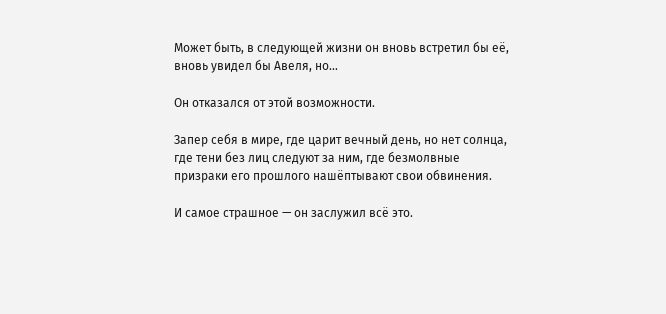Может быть, в следующей жизни он вновь встретил бы её, вновь увидел бы Авеля, но...

Он отказался от этой возможности.

Запер себя в мире, где царит вечный день, но нет солнца, где тени без лиц следуют за ним, где безмолвные призраки его прошлого нашёптывают свои обвинения.

И самое страшное — он заслужил всё это.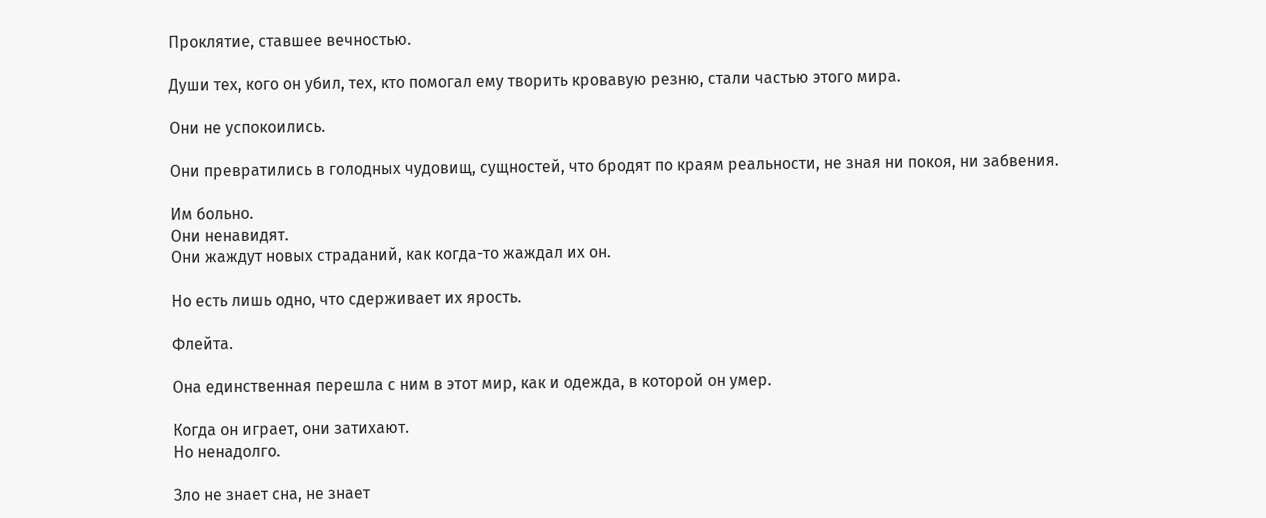Проклятие, ставшее вечностью.

Души тех, кого он убил, тех, кто помогал ему творить кровавую резню, стали частью этого мира.

Они не успокоились.

Они превратились в голодных чудовищ, сущностей, что бродят по краям реальности, не зная ни покоя, ни забвения.

Им больно.
Они ненавидят.
Они жаждут новых страданий, как когда-то жаждал их он.

Но есть лишь одно, что сдерживает их ярость.

Флейта.

Она единственная перешла с ним в этот мир, как и одежда, в которой он умер.

Когда он играет, они затихают.
Но ненадолго.

Зло не знает сна, не знает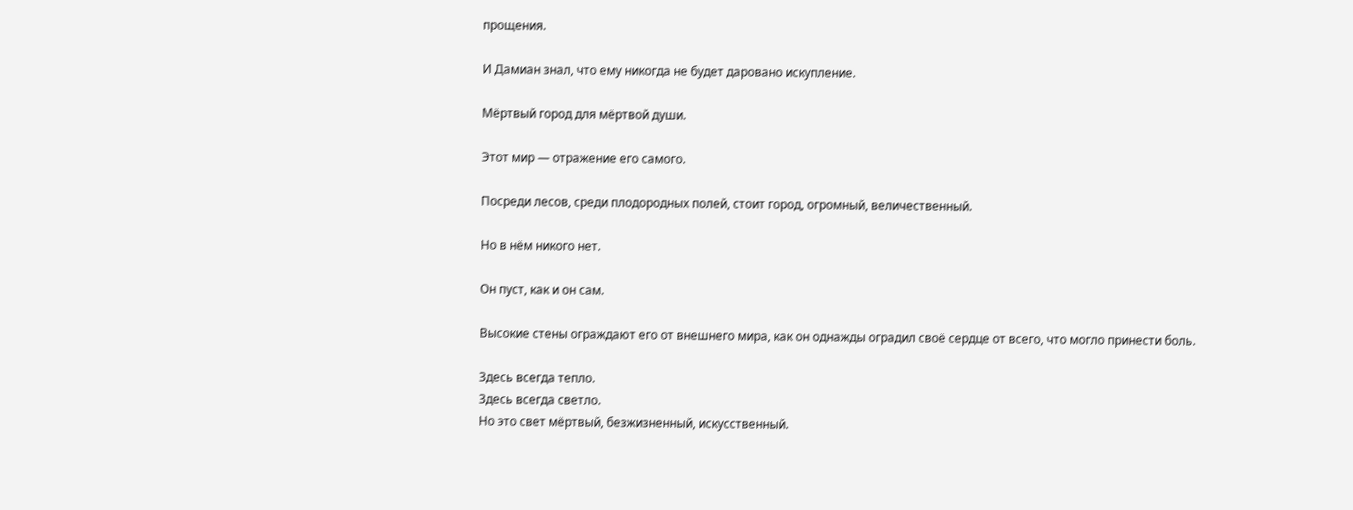прощения.

И Дамиан знал, что ему никогда не будет даровано искупление.

Мёртвый город для мёртвой души.

Этот мир — отражение его самого.

Посреди лесов, среди плодородных полей, стоит город, огромный, величественный.

Но в нём никого нет.

Он пуст, как и он сам.

Высокие стены ограждают его от внешнего мира, как он однажды оградил своё сердце от всего, что могло принести боль.

Здесь всегда тепло.
Здесь всегда светло.
Но это свет мёртвый, безжизненный, искусственный.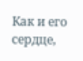Как и его сердце,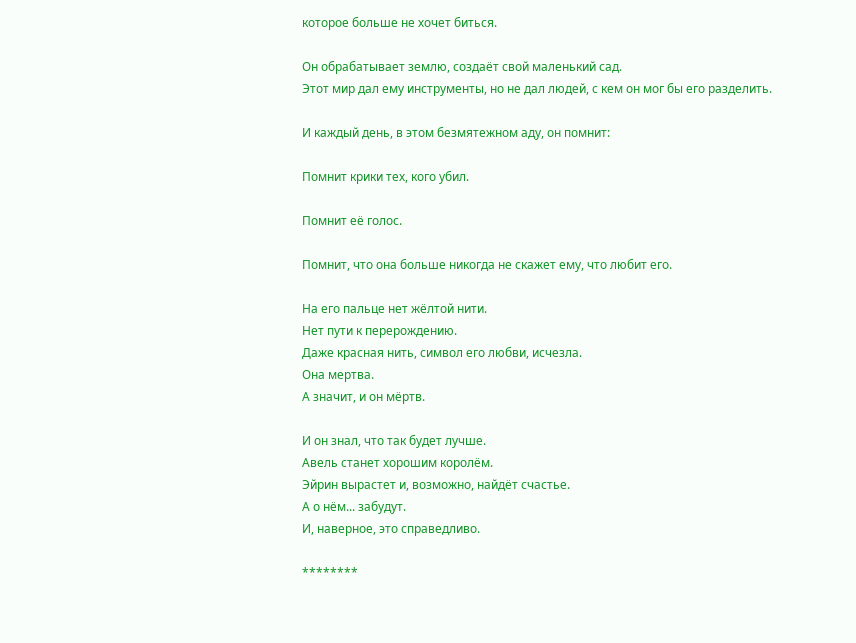которое больше не хочет биться.

Он обрабатывает землю, создаёт свой маленький сад.
Этот мир дал ему инструменты, но не дал людей, с кем он мог бы его разделить.

И каждый день, в этом безмятежном аду, он помнит:

Помнит крики тех, кого убил.

Помнит её голос.

Помнит, что она больше никогда не скажет ему, что любит его.

На его пальце нет жёлтой нити.
Нет пути к перерождению.
Даже красная нить, символ его любви, исчезла.
Она мертва.
А значит, и он мёртв.

И он знал, что так будет лучше.
Авель станет хорошим королём.
Эйрин вырастет и, возможно, найдёт счастье.
А о нём... забудут.
И, наверное, это справедливо.

********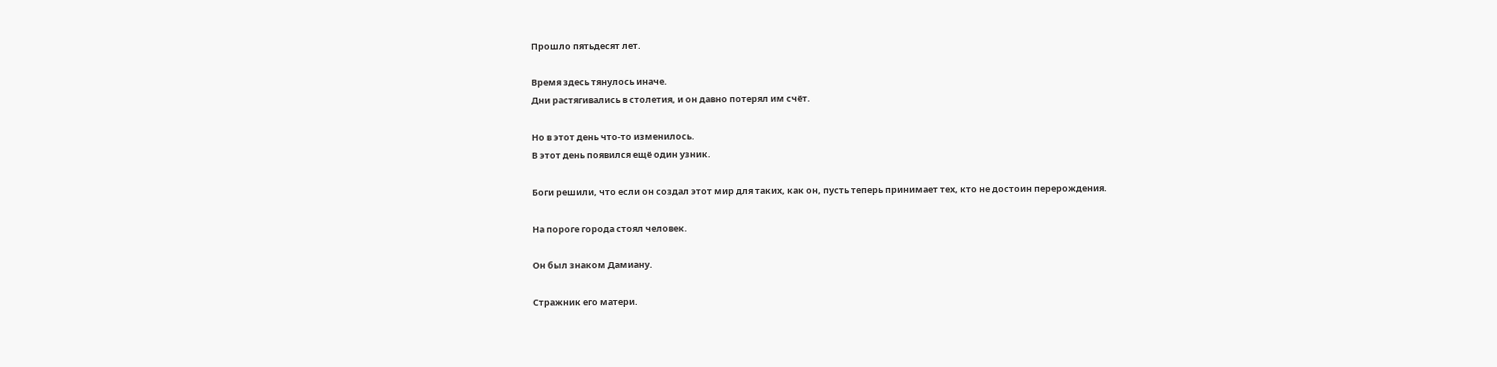Прошло пятьдесят лет.

Время здесь тянулось иначе.
Дни растягивались в столетия, и он давно потерял им счёт.

Но в этот день что-то изменилось.
В этот день появился ещё один узник.

Боги решили, что если он создал этот мир для таких, как он, пусть теперь принимает тех, кто не достоин перерождения.

На пороге города стоял человек.

Он был знаком Дамиану.

Стражник его матери.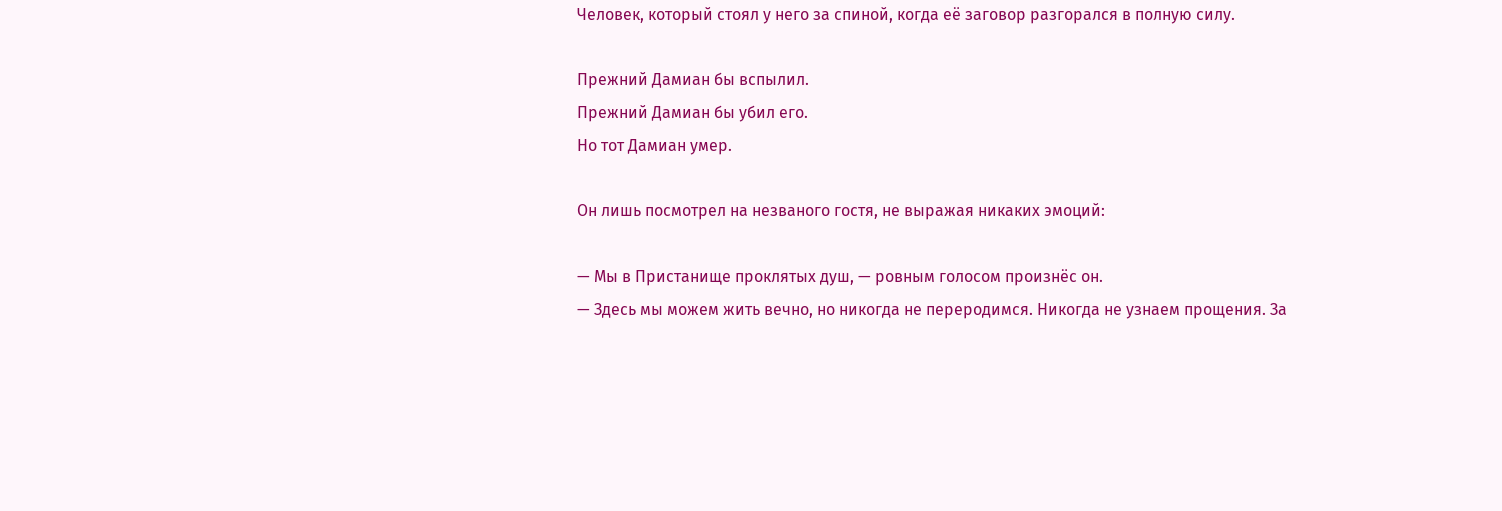Человек, который стоял у него за спиной, когда её заговор разгорался в полную силу.

Прежний Дамиан бы вспылил.
Прежний Дамиан бы убил его.
Но тот Дамиан умер.

Он лишь посмотрел на незваного гостя, не выражая никаких эмоций:

— Мы в Пристанище проклятых душ, — ровным голосом произнёс он.
— Здесь мы можем жить вечно, но никогда не переродимся. Никогда не узнаем прощения. За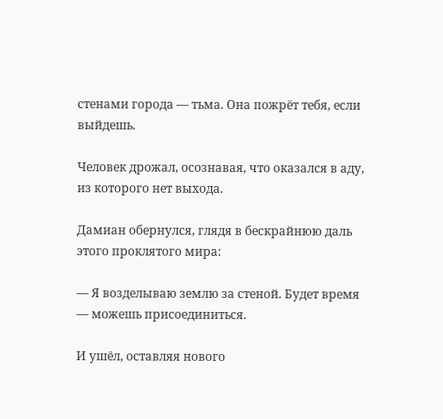стенами города — тьма. Она пожрёт тебя, если выйдешь.

Человек дрожал, осознавая, что оказался в аду, из которого нет выхода.

Дамиан обернулся, глядя в бескрайнюю даль этого проклятого мира:

— Я возделываю землю за стеной. Будет время — можешь присоединиться.

И ушёл, оставляя нового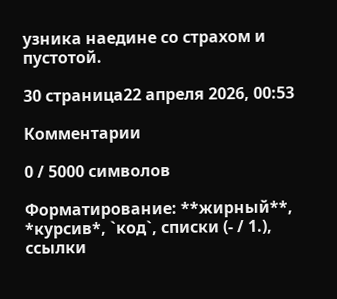узника наедине со страхом и пустотой.

30 страница22 апреля 2026, 00:53

Комментарии

0 / 5000 символов

Форматирование: **жирный**, *курсив*, `код`, списки (- / 1.), ссылки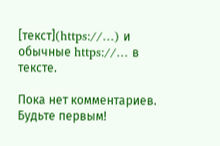[текст](https://…) и обычные https://… в тексте.

Пока нет комментариев. Будьте первым!